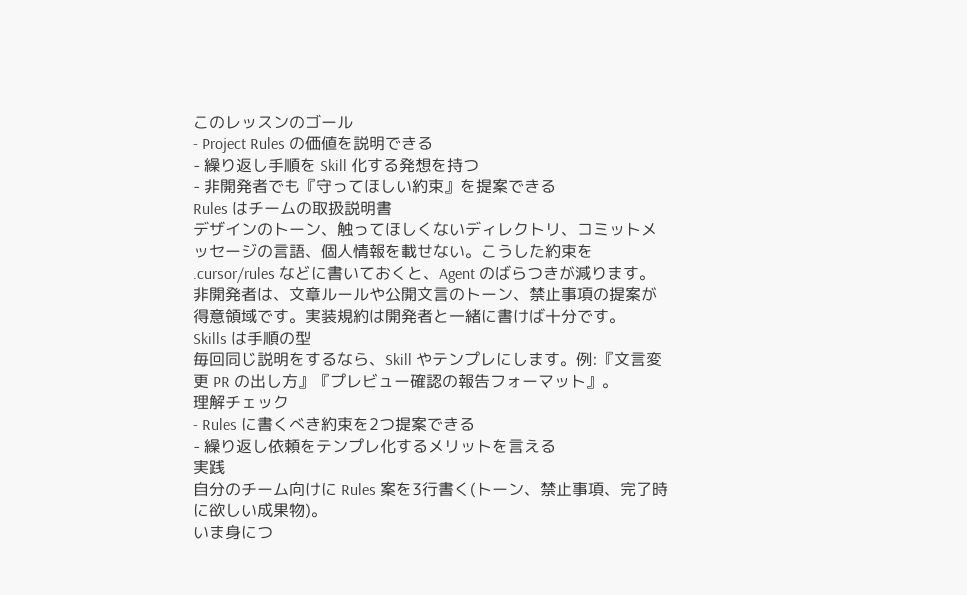このレッスンのゴール
- Project Rules の価値を説明できる
- 繰り返し手順を Skill 化する発想を持つ
- 非開発者でも『守ってほしい約束』を提案できる
Rules はチームの取扱説明書
デザインのトーン、触ってほしくないディレクトリ、コミットメッセージの言語、個人情報を載せない。こうした約束を .cursor/rules などに書いておくと、Agent のばらつきが減ります。
非開発者は、文章ルールや公開文言のトーン、禁止事項の提案が得意領域です。実装規約は開発者と一緒に書けば十分です。
Skills は手順の型
毎回同じ説明をするなら、Skill やテンプレにします。例:『文言変更 PR の出し方』『プレビュー確認の報告フォーマット』。
理解チェック
- Rules に書くべき約束を2つ提案できる
- 繰り返し依頼をテンプレ化するメリットを言える
実践
自分のチーム向けに Rules 案を3行書く(トーン、禁止事項、完了時に欲しい成果物)。
いま身につ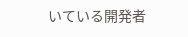いている開発者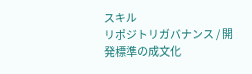スキル
リポジトリガバナンス / 開発標準の成文化